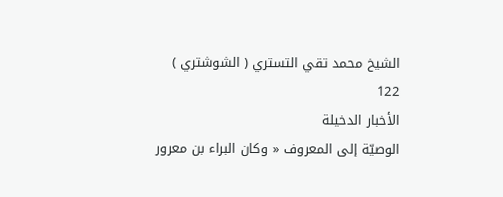الشيخ محمد تقي التستري ( الشوشتري )
122
الأخبار الدخيلة
الوصيّة إلى المعروف « وكان البراء بن معرور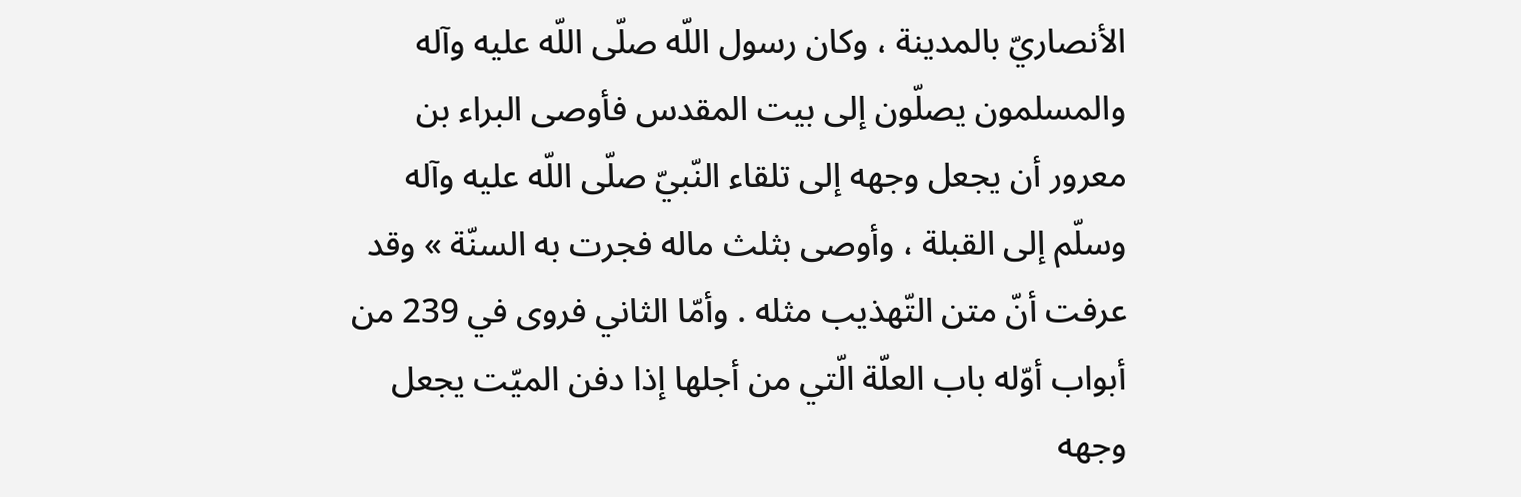الأنصاريّ بالمدينة ، وكان رسول اللّه صلّى اللّه عليه وآله والمسلمون يصلّون إلى بيت المقدس فأوصى البراء بن معرور أن يجعل وجهه إلى تلقاء النّبيّ صلّى اللّه عليه وآله وسلّم إلى القبلة ، وأوصى بثلث ماله فجرت به السنّة » وقد عرفت أنّ متن التّهذيب مثله . وأمّا الثاني فروى في 239 من أبواب أوّله باب العلّة الّتي من أجلها إذا دفن الميّت يجعل وجهه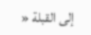إلى القبلة «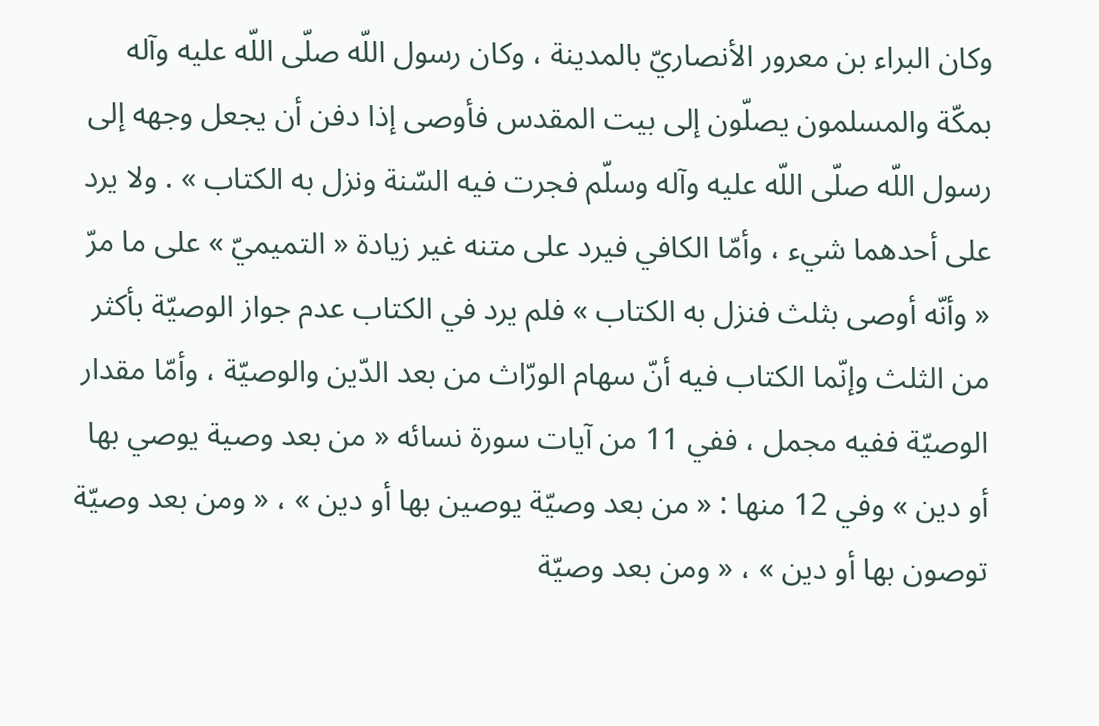وكان البراء بن معرور الأنصاريّ بالمدينة ، وكان رسول اللّه صلّى اللّه عليه وآله بمكّة والمسلمون يصلّون إلى بيت المقدس فأوصى إذا دفن أن يجعل وجهه إلى رسول اللّه صلّى اللّه عليه وآله وسلّم فجرت فيه السّنة ونزل به الكتاب » . ولا يرد على أحدهما شيء ، وأمّا الكافي فيرد على متنه غير زيادة « التميميّ » على ما مرّ « وأنّه أوصى بثلث فنزل به الكتاب » فلم يرد في الكتاب عدم جواز الوصيّة بأكثر من الثلث وإنّما الكتاب فيه أنّ سهام الورّاث من بعد الدّين والوصيّة ، وأمّا مقدار الوصيّة ففيه مجمل ، ففي 11 من آيات سورة نسائه « من بعد وصية يوصي بها أو دين » وفي 12 منها : « من بعد وصيّة يوصين بها أو دين » ، « ومن بعد وصيّة توصون بها أو دين » ، « ومن بعد وصيّة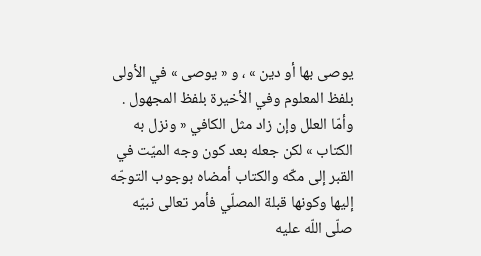يوصى بها أو دين » ، و « يوصى » في الأولى بلفظ المعلوم وفي الأخيرة بلفظ المجهول . وأمّا العلل وإن زاد مثل الكافي « ونزل به الكتاب » لكن جعله بعد كون وجه الميّت في القبر إلى مكّه والكتاب أمضاه بوجوب التوجّه إليها وكونها قبلة المصلّي فأمر تعالى نبيّه صلّى اللّه عليه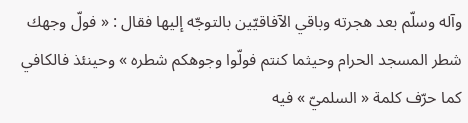وآله وسلّم بعد هجرته وباقي الآفاقيّين بالتوجّه إليها فقال : « فولّ وجهك شطر المسجد الحرام وحيثما كنتم فولّوا وجوهكم شطره » وحينئذ فالكافي كما حرّف كلمة « السلميّ » فيه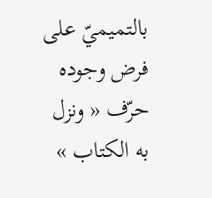بالتميميّ على فرض وجوده حرّف « ونزل به الكتاب »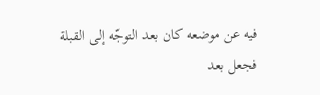فيه عن موضعه كان بعد التوجّه إلى القبلة فجعل بعد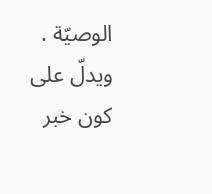الوصيّة . ويدلّ على كون خبر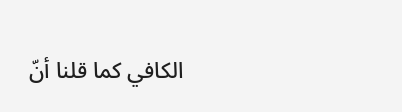الكافي كما قلنا أنّ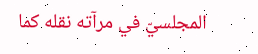المجلسيّ في مرآته نقله كما